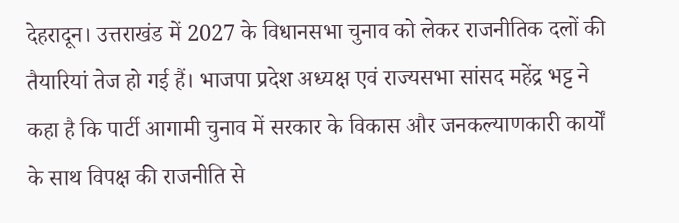देहरादून। उत्तराखंड में 2027 के विधानसभा चुनाव को लेकर राजनीतिक दलों की तैयारियां तेज हो गई हैं। भाजपा प्रदेश अध्यक्ष एवं राज्यसभा सांसद महेंद्र भट्ट ने कहा है कि पार्टी आगामी चुनाव में सरकार के विकास और जनकल्याणकारी कार्यों के साथ विपक्ष की राजनीति से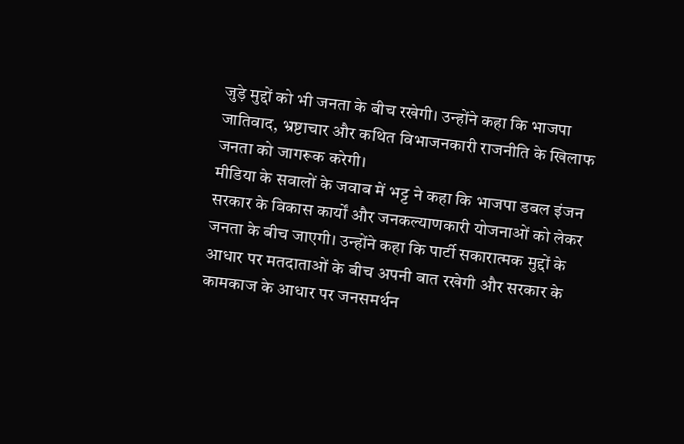जुड़े मुद्दों को भी जनता के बीच रखेगी। उन्होंने कहा कि भाजपा जातिवाद, भ्रष्टाचार और कथित विभाजनकारी राजनीति के खिलाफ जनता को जागरूक करेगी।
मीडिया के सवालों के जवाब में भट्ट ने कहा कि भाजपा डबल इंजन सरकार के विकास कार्यों और जनकल्याणकारी योजनाओं को लेकर जनता के बीच जाएगी। उन्होंने कहा कि पार्टी सकारात्मक मुद्दों के आधार पर मतदाताओं के बीच अपनी बात रखेगी और सरकार के कामकाज के आधार पर जनसमर्थन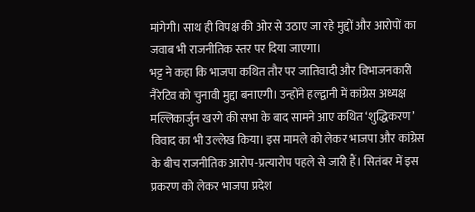मांगेगी। साथ ही विपक्ष की ओर से उठाए जा रहे मुद्दों और आरोपों का जवाब भी राजनीतिक स्तर पर दिया जाएगा।
भट्ट ने कहा कि भाजपा कथित तौर पर जातिवादी और विभाजनकारी नैरेटिव को चुनावी मुद्दा बनाएगी। उन्होंने हल्द्वानी में कांग्रेस अध्यक्ष मल्लिकार्जुन खरगे की सभा के बाद सामने आए कथित ‘शुद्धिकरण’ विवाद का भी उल्लेख किया। इस मामले को लेकर भाजपा और कांग्रेस के बीच राजनीतिक आरोप-प्रत्यारोप पहले से जारी हैं। सितंबर में इस प्रकरण को लेकर भाजपा प्रदेश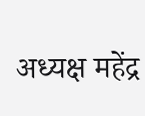अध्यक्ष महेंद्र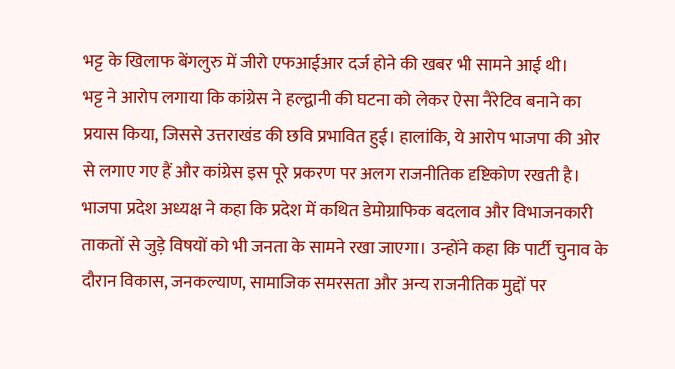भट्ट के खिलाफ बेंगलुरु में जीरो एफआईआर दर्ज होने की खबर भी सामने आई थी।
भट्ट ने आरोप लगाया कि कांग्रेस ने हल्द्वानी की घटना को लेकर ऐसा नैरेटिव बनाने का प्रयास किया, जिससे उत्तराखंड की छवि प्रभावित हुई। हालांकि, ये आरोप भाजपा की ओर से लगाए गए हैं और कांग्रेस इस पूरे प्रकरण पर अलग राजनीतिक दृष्टिकोण रखती है।
भाजपा प्रदेश अध्यक्ष ने कहा कि प्रदेश में कथित डेमोग्राफिक बदलाव और विभाजनकारी ताकतों से जुड़े विषयों को भी जनता के सामने रखा जाएगा। उन्होंने कहा कि पार्टी चुनाव के दौरान विकास, जनकल्याण, सामाजिक समरसता और अन्य राजनीतिक मुद्दों पर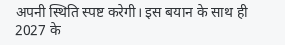अपनी स्थिति स्पष्ट करेगी। इस बयान के साथ ही 2027 के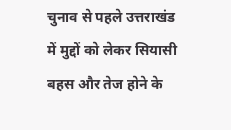चुनाव से पहले उत्तराखंड में मुद्दों को लेकर सियासी बहस और तेज होने के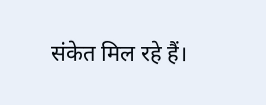संकेत मिल रहे हैं।